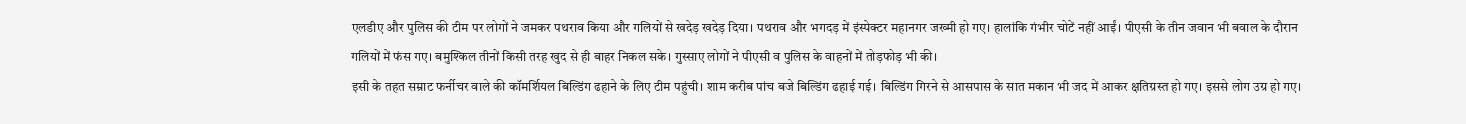एलडीए और पुलिस की टीम पर लोगों ने जमकर पथराव किया और गलियों से खदेड़ खदेड़ दिया। पथराव और भगदड़ में इंस्पेक्टर महानगर जख्मी हो गए। हालांकि गंभीर चोटें नहीं आईं। पीएसी के तीन जवान भी बवाल के दौरान गलियों में फंस गए। बमुश्किल तीनों किसी तरह खुद से ही बाहर निकल सके। गुस्साए लोगों ने पीएसी व पुलिस के वाहनों में तोड़फोड़ भी की।
इसी के तहत सम्राट फर्नीचर वाले की कॉमर्शियल बिल्डिंग ढहाने के लिए टीम पहुंची। शाम करीब पांच बजे बिल्डिंग ढहाई गई। बिल्डिंग गिरने से आसपास के सात मकान भी जद में आकर क्षतिग्रस्त हो गए। इससे लोग उग्र हो गए।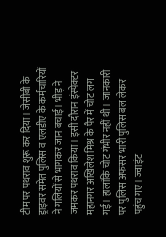टीम पर पथराव शुरू कर दिया। जेसीबी के ड्राइवर समेत पुलिस व एलडीए के कर्मचारियों ने गलियों से भागकर जान बचाई। भीड़ ने जमकर पथराव किया। इसी दौरान इंस्पेक्टर महानगर अखिलेश मिश्र के पैर में चोट लग गई। हालांकि चोट गंभीर नहीं थी। जानकारी पर पुलिस अफसर भारी पुलिस बल लेकर पहुंच गए। ज्वाइंट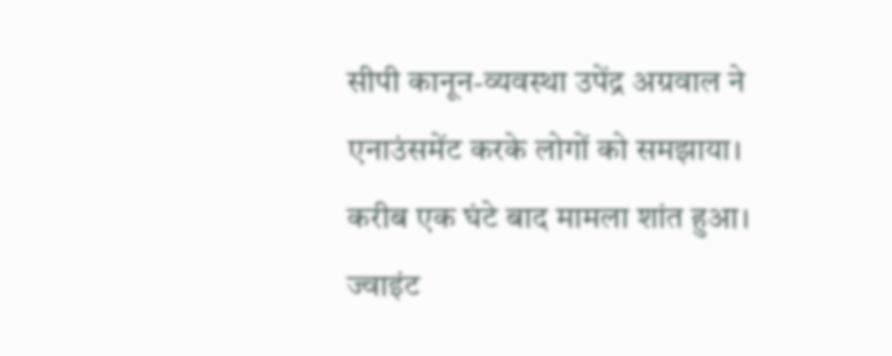सीपी कानून-व्यवस्था उपेंद्र अग्रवाल ने एनाउंसमेंट करके लोगों को समझाया। करीब एक घंटे बाद मामला शांत हुआ।
ज्वाइंट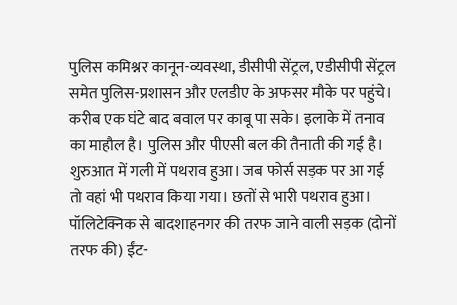पुलिस कमिश्नर कानून-व्यवस्था, डीसीपी सेंट्रल, एडीसीपी सेंट्रल समेत पुलिस-प्रशासन और एलडीए के अफसर मौके पर पहुंचे। करीब एक घंटे बाद बवाल पर काबू पा सके। इलाके में तनाव का माहौल है। पुलिस और पीएसी बल की तैनाती की गई है।
शुरुआत में गली में पथराव हुआ। जब फोर्स सड़क पर आ गई तो वहां भी पथराव किया गया। छतों से भारी पथराव हुआ। पॉलिटेक्निक से बादशाहनगर की तरफ जाने वाली सड़क (दोनों तरफ की) ईंट-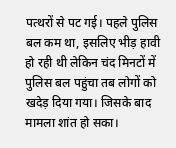पत्थरों से पट गई। पहले पुलिस बल कम था, इसलिए भीड़ हावी हो रही थी लेकिन चंद मिनटों में पुलिस बल पहुंचा तब लोगों को खदेड़ दिया गया। जिसके बाद मामला शांत हो सका।